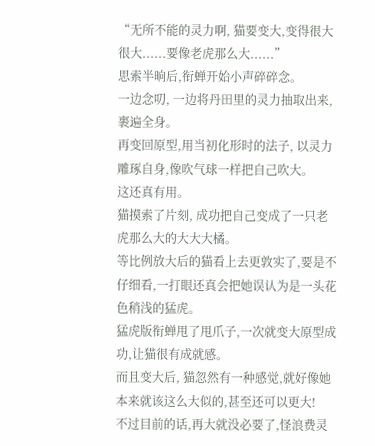“无所不能的灵力啊, 猫要变大,变得很大很大......要像老虎那么大......”
思索半晌后,衔蝉开始小声碎碎念。
一边念叨, 一边将丹田里的灵力抽取出来, 裹遍全身。
再变回原型,用当初化形时的法子, 以灵力雕琢自身,像吹气球一样把自己吹大。
这还真有用。
猫摸索了片刻, 成功把自己变成了一只老虎那么大的大大大橘。
等比例放大后的猫看上去更敦实了,要是不仔细看,一打眼还真会把她误认为是一头花色稍浅的猛虎。
猛虎版衔蝉甩了甩爪子,一次就变大原型成功,让猫很有成就感。
而且变大后, 猫忽然有一种感觉,就好像她本来就该这么大似的,甚至还可以更大!
不过目前的话,再大就没必要了,怪浪费灵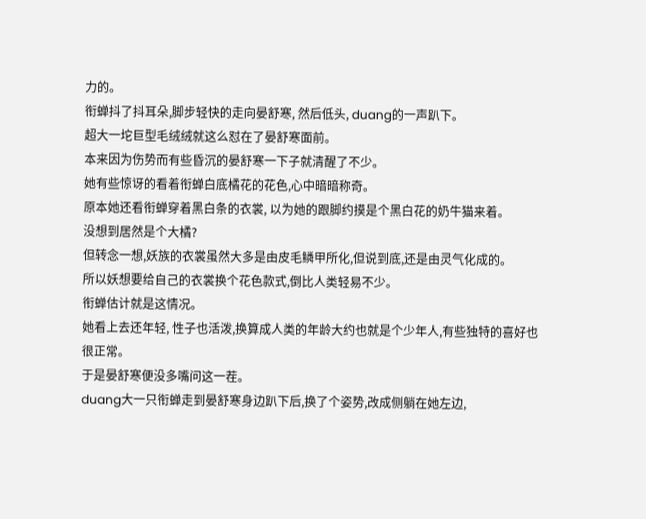力的。
衔蝉抖了抖耳朵,脚步轻快的走向晏舒寒, 然后低头, duang的一声趴下。
超大一坨巨型毛绒绒就这么怼在了晏舒寒面前。
本来因为伤势而有些昏沉的晏舒寒一下子就清醒了不少。
她有些惊讶的看着衔蝉白底橘花的花色,心中暗暗称奇。
原本她还看衔蝉穿着黑白条的衣裳, 以为她的跟脚约摸是个黑白花的奶牛猫来着。
没想到居然是个大橘?
但转念一想,妖族的衣裳虽然大多是由皮毛鳞甲所化,但说到底,还是由灵气化成的。
所以妖想要给自己的衣裳换个花色款式,倒比人类轻易不少。
衔蝉估计就是这情况。
她看上去还年轻, 性子也活泼,换算成人类的年龄大约也就是个少年人,有些独特的喜好也很正常。
于是晏舒寒便没多嘴问这一茬。
duang大一只衔蝉走到晏舒寒身边趴下后,换了个姿势,改成侧躺在她左边,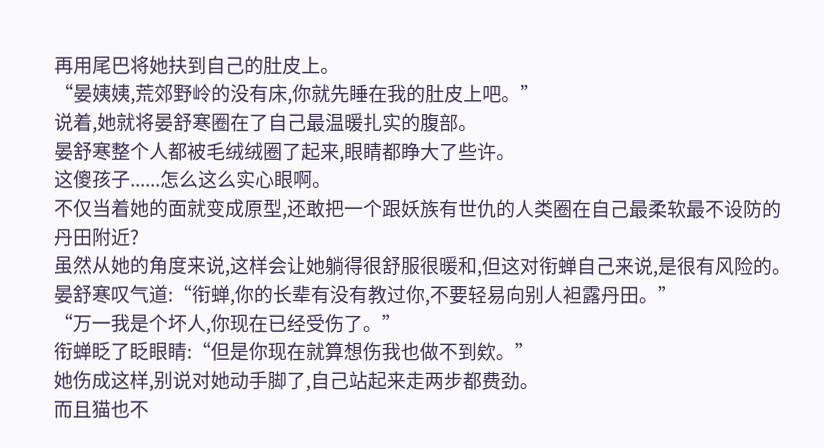再用尾巴将她扶到自己的肚皮上。
“晏姨姨,荒郊野岭的没有床,你就先睡在我的肚皮上吧。”
说着,她就将晏舒寒圈在了自己最温暖扎实的腹部。
晏舒寒整个人都被毛绒绒圈了起来,眼睛都睁大了些许。
这傻孩子......怎么这么实心眼啊。
不仅当着她的面就变成原型,还敢把一个跟妖族有世仇的人类圈在自己最柔软最不设防的丹田附近?
虽然从她的角度来说,这样会让她躺得很舒服很暖和,但这对衔蝉自己来说,是很有风险的。
晏舒寒叹气道:“衔蝉,你的长辈有没有教过你,不要轻易向别人袒露丹田。”
“万一我是个坏人,你现在已经受伤了。”
衔蝉眨了眨眼睛:“但是你现在就算想伤我也做不到欸。”
她伤成这样,别说对她动手脚了,自己站起来走两步都费劲。
而且猫也不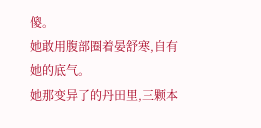傻。
她敢用腹部圈着晏舒寒,自有她的底气。
她那变异了的丹田里,三颗本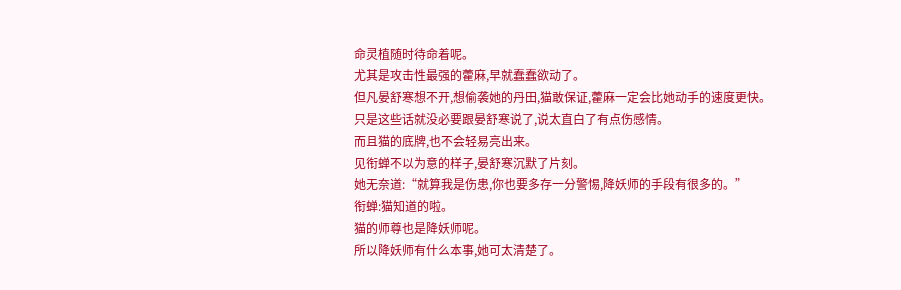命灵植随时待命着呢。
尤其是攻击性最强的藿麻,早就蠢蠢欲动了。
但凡晏舒寒想不开,想偷袭她的丹田,猫敢保证,藿麻一定会比她动手的速度更快。
只是这些话就没必要跟晏舒寒说了,说太直白了有点伤感情。
而且猫的底牌,也不会轻易亮出来。
见衔蝉不以为意的样子,晏舒寒沉默了片刻。
她无奈道:“就算我是伤患,你也要多存一分警惕,降妖师的手段有很多的。”
衔蝉:猫知道的啦。
猫的师尊也是降妖师呢。
所以降妖师有什么本事,她可太清楚了。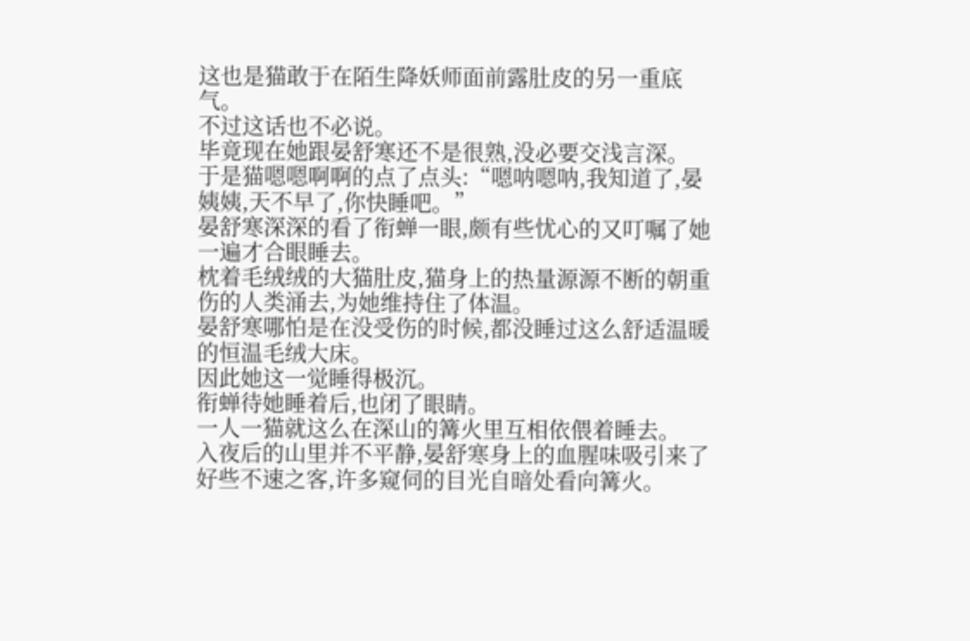这也是猫敢于在陌生降妖师面前露肚皮的另一重底气。
不过这话也不必说。
毕竟现在她跟晏舒寒还不是很熟,没必要交浅言深。
于是猫嗯嗯啊啊的点了点头:“嗯呐嗯呐,我知道了,晏姨姨,天不早了,你快睡吧。”
晏舒寒深深的看了衔蝉一眼,颇有些忧心的又叮嘱了她一遍才合眼睡去。
枕着毛绒绒的大猫肚皮,猫身上的热量源源不断的朝重伤的人类涌去,为她维持住了体温。
晏舒寒哪怕是在没受伤的时候,都没睡过这么舒适温暖的恒温毛绒大床。
因此她这一觉睡得极沉。
衔蝉待她睡着后,也闭了眼睛。
一人一猫就这么在深山的篝火里互相依偎着睡去。
入夜后的山里并不平静,晏舒寒身上的血腥味吸引来了好些不速之客,许多窥伺的目光自暗处看向篝火。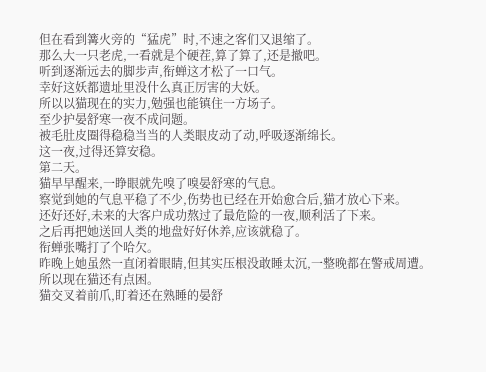但在看到篝火旁的“猛虎”时,不速之客们又退缩了。
那么大一只老虎,一看就是个硬茬,算了算了,还是撤吧。
听到逐渐远去的脚步声,衔蝉这才松了一口气。
幸好这妖都遗址里没什么真正厉害的大妖。
所以以猫现在的实力,勉强也能镇住一方场子。
至少护晏舒寒一夜不成问题。
被毛肚皮圈得稳稳当当的人类眼皮动了动,呼吸逐渐绵长。
这一夜,过得还算安稳。
第二天。
猫早早醒来,一睁眼就先嗅了嗅晏舒寒的气息。
察觉到她的气息平稳了不少,伤势也已经在开始愈合后,猫才放心下来。
还好还好,未来的大客户成功熬过了最危险的一夜,顺利活了下来。
之后再把她送回人类的地盘好好休养,应该就稳了。
衔蝉张嘴打了个哈欠。
昨晚上她虽然一直闭着眼睛,但其实压根没敢睡太沉,一整晚都在警戒周遭。
所以现在猫还有点困。
猫交叉着前爪,盯着还在熟睡的晏舒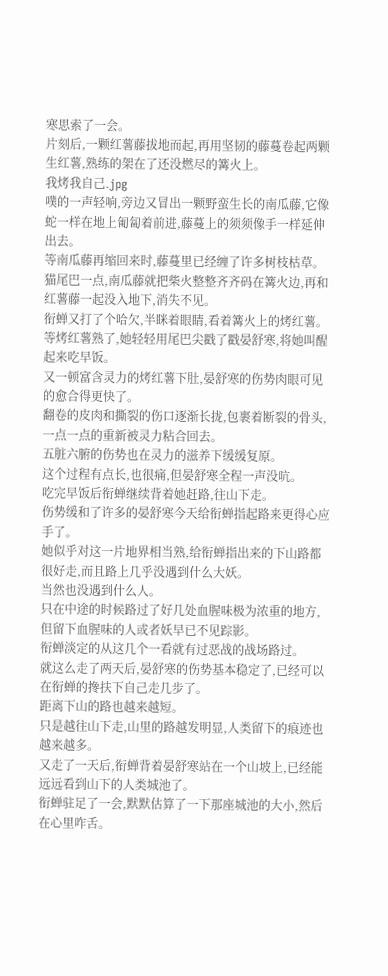寒思索了一会。
片刻后,一颗红薯藤拔地而起,再用坚韧的藤蔓卷起两颗生红薯,熟练的架在了还没燃尽的篝火上。
我烤我自己.jpg
噗的一声轻响,旁边又冒出一颗野蛮生长的南瓜藤,它像蛇一样在地上匍匐着前进,藤蔓上的须须像手一样延伸出去。
等南瓜藤再缩回来时,藤蔓里已经缠了许多树枝枯草。
猫尾巴一点,南瓜藤就把柴火整整齐齐码在篝火边,再和红薯藤一起没入地下,消失不见。
衔蝉又打了个哈欠,半眯着眼睛,看着篝火上的烤红薯。
等烤红薯熟了,她轻轻用尾巴尖戳了戳晏舒寒,将她叫醒起来吃早饭。
又一顿富含灵力的烤红薯下肚,晏舒寒的伤势肉眼可见的愈合得更快了。
翻卷的皮肉和撕裂的伤口逐渐长拢,包裹着断裂的骨头,一点一点的重新被灵力粘合回去。
五脏六腑的伤势也在灵力的滋养下缓缓复原。
这个过程有点长,也很痛,但晏舒寒全程一声没吭。
吃完早饭后衔蝉继续背着她赶路,往山下走。
伤势缓和了许多的晏舒寒今天给衔蝉指起路来更得心应手了。
她似乎对这一片地界相当熟,给衔蝉指出来的下山路都很好走,而且路上几乎没遇到什么大妖。
当然也没遇到什么人。
只在中途的时候路过了好几处血腥味极为浓重的地方,但留下血腥味的人或者妖早已不见踪影。
衔蝉淡定的从这几个一看就有过恶战的战场路过。
就这么走了两天后,晏舒寒的伤势基本稳定了,已经可以在衔蝉的搀扶下自己走几步了。
距离下山的路也越来越短。
只是越往山下走,山里的路越发明显,人类留下的痕迹也越来越多。
又走了一天后,衔蝉背着晏舒寒站在一个山坡上,已经能远远看到山下的人类城池了。
衔蝉驻足了一会,默默估算了一下那座城池的大小,然后在心里咋舌。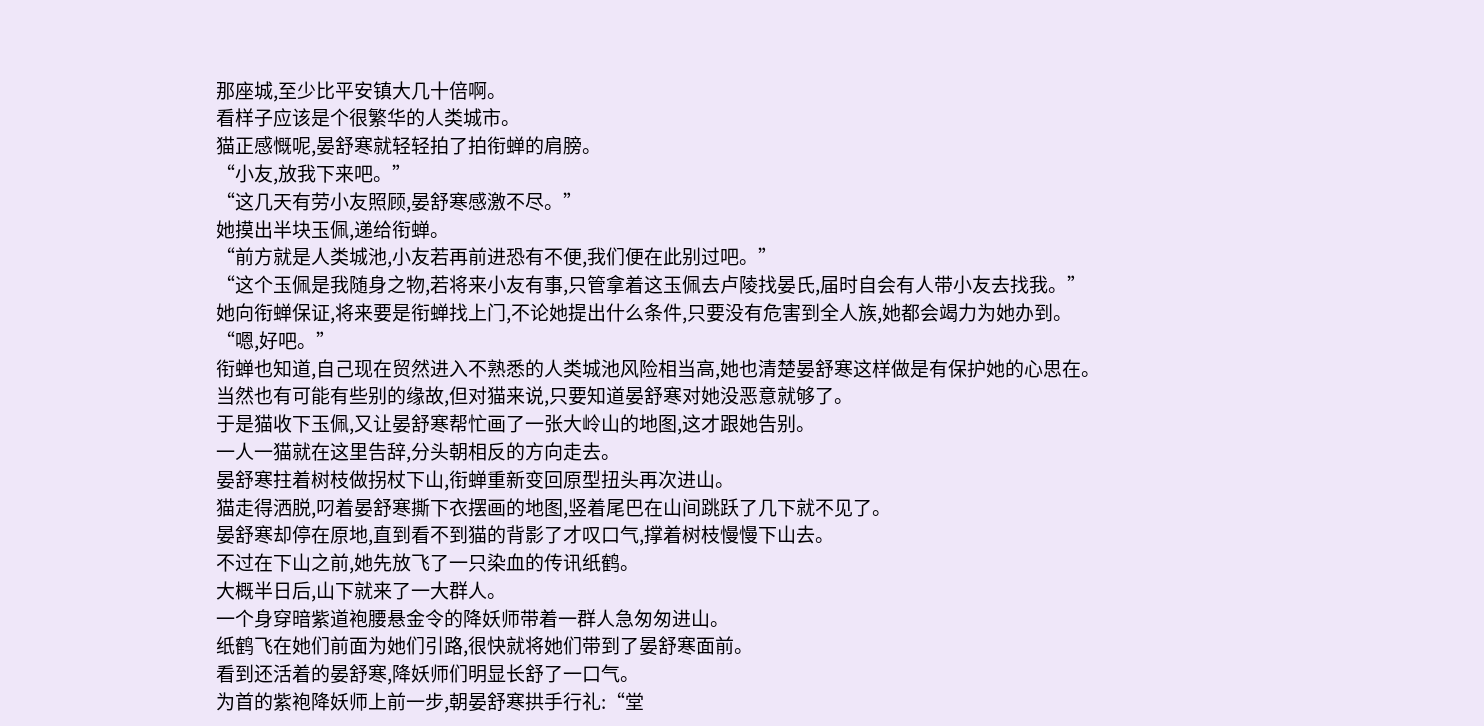那座城,至少比平安镇大几十倍啊。
看样子应该是个很繁华的人类城市。
猫正感慨呢,晏舒寒就轻轻拍了拍衔蝉的肩膀。
“小友,放我下来吧。”
“这几天有劳小友照顾,晏舒寒感激不尽。”
她摸出半块玉佩,递给衔蝉。
“前方就是人类城池,小友若再前进恐有不便,我们便在此别过吧。”
“这个玉佩是我随身之物,若将来小友有事,只管拿着这玉佩去卢陵找晏氏,届时自会有人带小友去找我。”
她向衔蝉保证,将来要是衔蝉找上门,不论她提出什么条件,只要没有危害到全人族,她都会竭力为她办到。
“嗯,好吧。”
衔蝉也知道,自己现在贸然进入不熟悉的人类城池风险相当高,她也清楚晏舒寒这样做是有保护她的心思在。
当然也有可能有些别的缘故,但对猫来说,只要知道晏舒寒对她没恶意就够了。
于是猫收下玉佩,又让晏舒寒帮忙画了一张大岭山的地图,这才跟她告别。
一人一猫就在这里告辞,分头朝相反的方向走去。
晏舒寒拄着树枝做拐杖下山,衔蝉重新变回原型扭头再次进山。
猫走得洒脱,叼着晏舒寒撕下衣摆画的地图,竖着尾巴在山间跳跃了几下就不见了。
晏舒寒却停在原地,直到看不到猫的背影了才叹口气,撑着树枝慢慢下山去。
不过在下山之前,她先放飞了一只染血的传讯纸鹤。
大概半日后,山下就来了一大群人。
一个身穿暗紫道袍腰悬金令的降妖师带着一群人急匆匆进山。
纸鹤飞在她们前面为她们引路,很快就将她们带到了晏舒寒面前。
看到还活着的晏舒寒,降妖师们明显长舒了一口气。
为首的紫袍降妖师上前一步,朝晏舒寒拱手行礼:“堂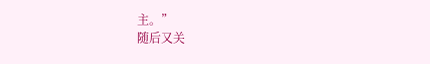主。”
随后又关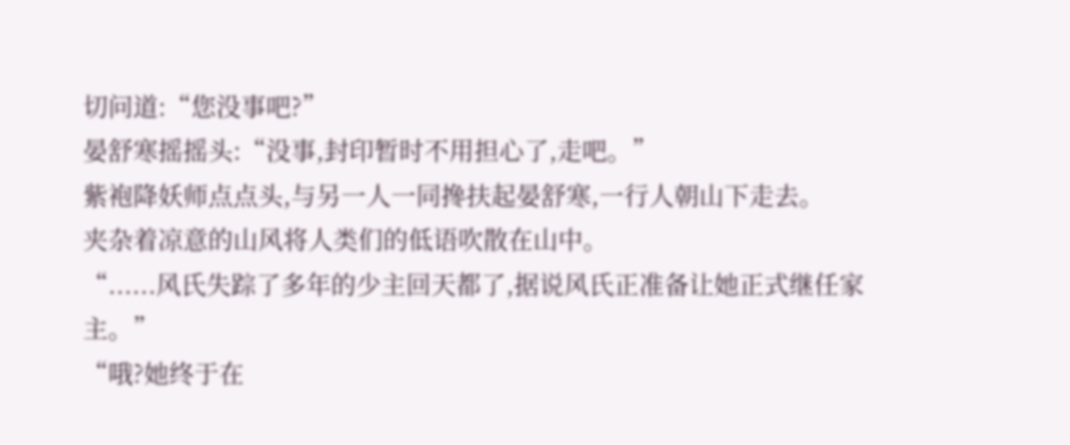切问道:“您没事吧?”
晏舒寒摇摇头:“没事,封印暂时不用担心了,走吧。”
紫袍降妖师点点头,与另一人一同搀扶起晏舒寒,一行人朝山下走去。
夹杂着凉意的山风将人类们的低语吹散在山中。
“......风氏失踪了多年的少主回天都了,据说风氏正准备让她正式继任家主。”
“哦?她终于在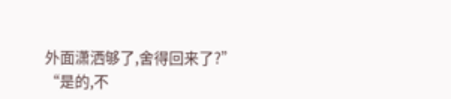外面潇洒够了,舍得回来了?”
“是的,不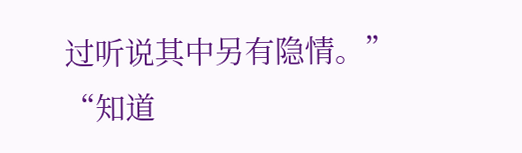过听说其中另有隐情。”
“知道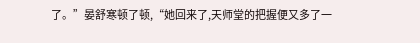了。”晏舒寒顿了顿,“她回来了,天师堂的把握便又多了一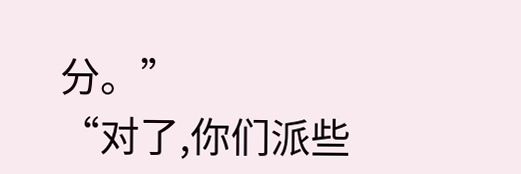分。”
“对了,你们派些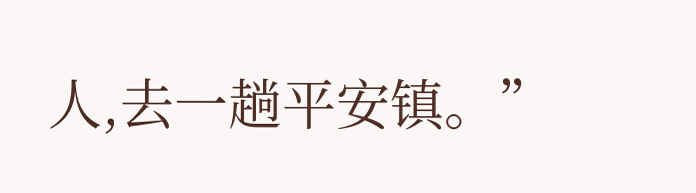人,去一趟平安镇。”